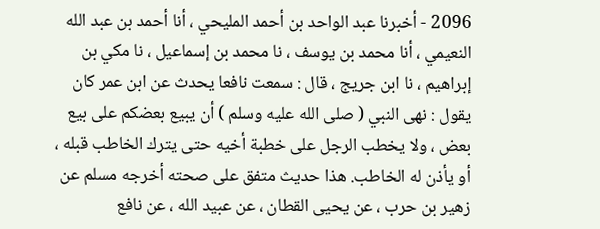2096 - أخبرنا عبد الواحد بن أحمد المليحي ، أنا أحمد بن عبد الله النعيمي ، أنا محمد بن يوسف ، نا محمد بن إسماعيل ، نا مكي بن إبراهيم ، نا ابن جريج ، قال : سمعت نافعا يحدث عن ابن عمر كان يقول : نهى النبي ( صلى الله عليه وسلم ) أن يبيع بعضكم على بيع بعض ، ولا يخطب الرجل على خطبة أخيه حتى يترك الخاطب قبله ، أو يأذن له الخاطب. هذا حديث متفق على صحته أخرجه مسلم عن زهير بن حرب ، عن يحيى القطان ، عن عبيد الله ، عن نافع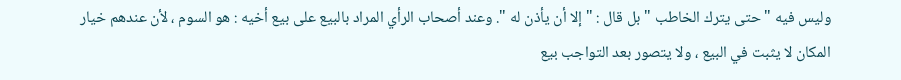وليس فيه " حتى يترك الخاطب " بل قال : " إلا أن يأذن له ". وعند أصحاب الرأي المراد بالبيع على بيع أخيه : هو السوم ، لأن عندهم خيار المكان لا يثبت في البيع ، ولا يتصور بعد التواجب بيع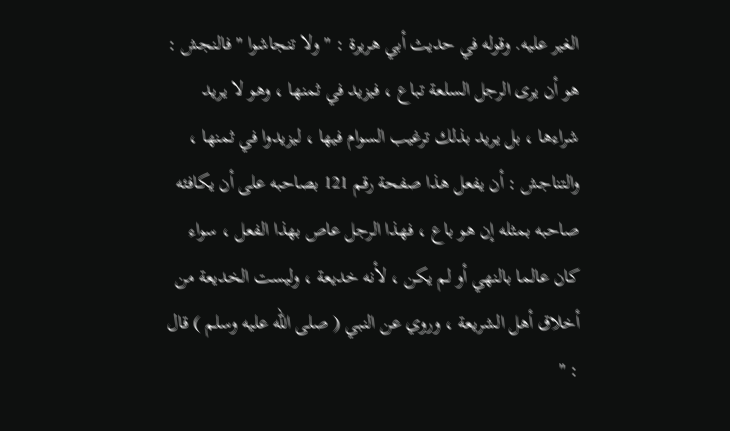الغير عليه. وقوله في حديث أبي هريرة : " ولا تنجاشوا " فالنجش : هو أن يرى الرجل السلعة تباع ، فيزيد في ثمنها ، وهو لا يريد شراءها ، بل يريد بذلك ترغيب السوام فيها ، ليزيدوا في ثمنها ، والتناجش : أن يفعل هذا صفحة رقم 121 بصاحبه على أن يكافئه صاحبه بمثله إن هو باع ، فهذا الرجل عاص بهذا الفعل ، سواء كان عالما بالنهي أو لم يكن ، لأنه خديعة ، وليست الخديعة من أخلاق أهل الشريعة ، وروي عن النبي ( صلى الله عليه وسلم ) قال : "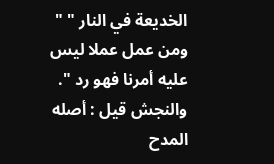الخديعة في النار " " ومن عمل عملا ليس عليه أمرنا فهو رد ". والنجش قيل : أصله المدح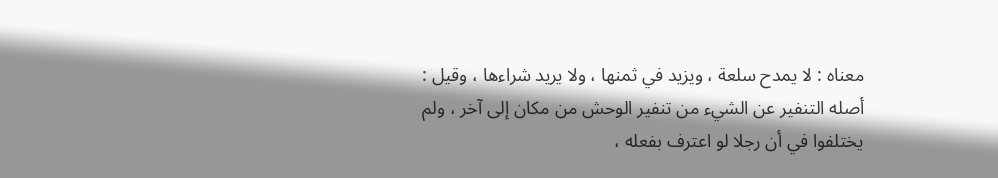معناه : لا يمدح سلعة ، ويزيد في ثمنها ، ولا يريد شراءها ، وقيل : أصله التنفير عن الشيء من تنفير الوحش من مكان إلى آخر ، ولم يختلفوا في أن رجلا لو اعترف بفعله ،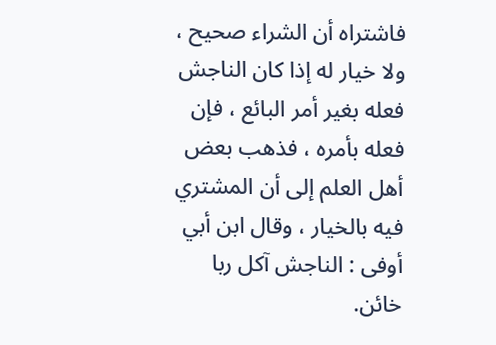فاشتراه أن الشراء صحيح ، ولا خيار له إذا كان الناجش فعله بغير أمر البائع ، فإن فعله بأمره ، فذهب بعض أهل العلم إلى أن المشتري فيه بالخيار ، وقال ابن أبي أوفى : الناجش آكل ربا خائن.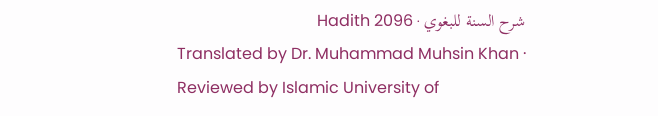شرح السنة للبغوي · Hadith 2096
Translated by Dr. Muhammad Muhsin Khan · Reviewed by Islamic University of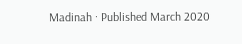Madinah · Published March 2020